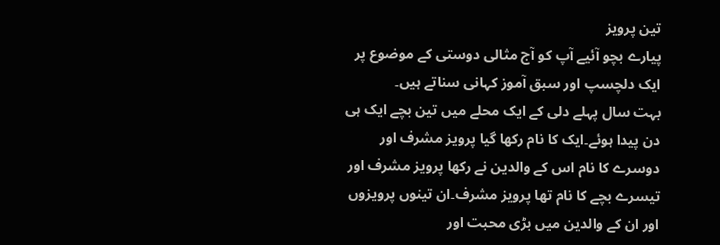تین پرویز
پیارے بچو آئیے آپ کو آج مثالی دوستی کے موضوع پر ایک دلچسپ اور سبق آموز کہانی سناتے ہیں۔
بہت سال پہلے دلی کے ایک محلے میں تین بچے ایک ہی دن پیدا ہوئے۔ایک کا نام رکھا گیا پرویز مشرف اور دوسرے کا نام اس کے والدین نے رکھا پرویز مشرف اور تیسرے بچے کا نام تھا پرویز مشرف۔ان تینوں پرویزوں اور ان کے والدین میں بڑی محبت اور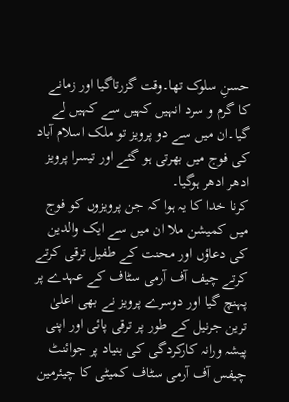حسنِ سلوک تھا۔وقت گزرتاگیا اور زمانے کا گرم و سرد انہیں کہیں سے کہیں لے گیا۔ان میں سے دو پرویز تو ملک اسلام آباد کی فوج میں بھرتی ہو گئے اور تیسرا پرویز ادھر ادھر ہوگیا۔
کرنا خدا کا یہ ہوا کہ جن پرویزوں کو فوج میں کمیشن ملا ان میں سے ایک والدین کی دعاؤں اور محنت کے طفیل ترقی کرتے کرتے چیف آف آرمی سٹاف کے عہدے پر پہنچ گیا اور دوسرے پرویز نے بھی اعلیٰ ترین جرنیل کے طور پر ترقی پائی اور اپنی پیشہ ورانہ کارکردگی کی بنیاد پر جوائنٹ چیفس آف آرمی سٹاف کمیٹی کا چیئرمین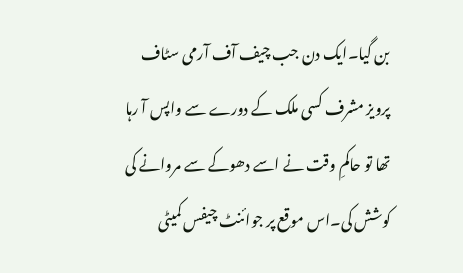بن گیا۔ایک دن جب چیف آف آرمی سٹاف پرویز مشرف کسی ملک کے دورے سے واپس آ رہا تھا تو حاکمِ وقت نے اسے دھوکے سے مروانے کی کوشش کی۔اس موقع پر جوائنٹ چیفس کمیٹی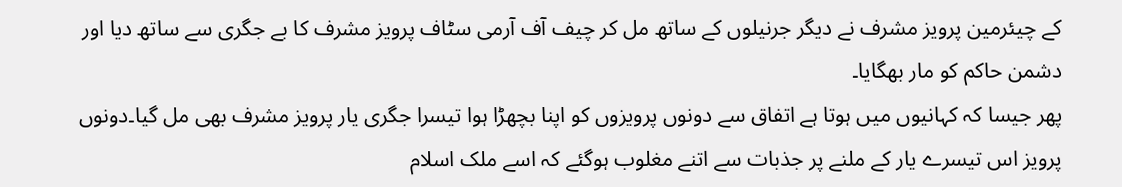کے چیئرمین پرویز مشرف نے دیگر جرنیلوں کے ساتھ مل کر چیف آف آرمی سٹاف پرویز مشرف کا بے جگری سے ساتھ دیا اور دشمن حاکم کو مار بھگایا۔
پھر جیسا کہ کہانیوں میں ہوتا ہے اتفاق سے دونوں پرویزوں کو اپنا بچھڑا ہوا تیسرا جگری یار پرویز مشرف بھی مل گیا۔دونوں پرویز اس تیسرے یار کے ملنے پر جذبات سے اتنے مغلوب ہوگئے کہ اسے ملک اسلام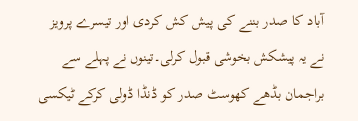آباد کا صدر بننے کی پیش کش کردی اور تیسرے پرویز نے یہ پیشکش بخوشی قبول کرلی۔تینوں نے پہلے سے براجمان بڈھے کھوسٹ صدر کو ڈنڈا ڈولی کرکے ٹیکسی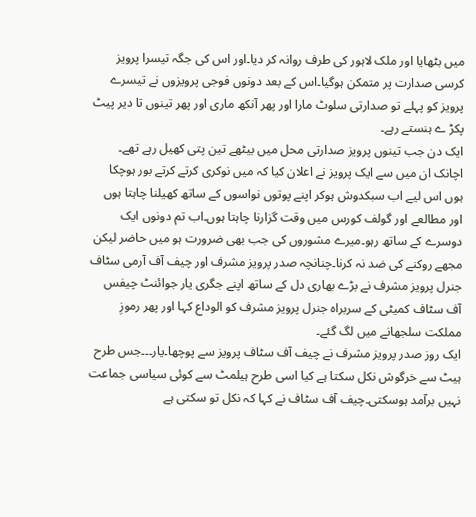میں بٹھایا اور ملک لاہور کی طرف روانہ کر دیا۔اور اس کی جگہ تیسرا پرویز کرسی صدارت پر متمکن ہوگیا۔اس کے بعد دونوں فوجی پرویزوں نے تیسرے پرویز کو پہلے تو صدارتی سلوٹ مارا اور پھر آنکھ ماری اور پھر تینوں تا دیر پیٹ پکڑ ے ہنستے رہے۔
ایک دن جب تینوں پرویز صدارتی محل میں بیٹھے تین پتی کھیل رہے تھے۔ اچانک ان میں سے ایک پرویز نے اعلان کیا کہ میں نوکری کرتے کرتے بور ہوچکا ہوں اس لیے اب سبکدوش ہوکر اپنے پوتوں نواسوں کے ساتھ کھیلنا چاہتا ہوں اور مطالعے اور گولف کورس میں وقت گزارنا چاہتا ہوں۔اب تم دونوں ایک دوسرے کے ساتھ رہو۔میرے مشوروں کی جب بھی ضرورت ہو میں حاضر لیکن مجھے روکنے کی ضد نہ کرنا۔چنانچہ صدر پرویز مشرف اور چیف آف آرمی سٹاف جنرل پرویز مشرف نے بڑے بھاری دل کے ساتھ اپنے جگری یار جوائنٹ چیفس آف سٹاف کمیٹی کے سربراہ جنرل پرویز مشرف کو الوداع کہا اور پھر رموزِ مملکت سلجھانے میں لگ گئے۔
ایک روز صدر پرویز مشرف نے چیف آف سٹاف پرویز سے پوچھا۔یار۔۔۔جس طرح ہیٹ سے خرگوش نکل سکتا ہے کیا اسی طرح ہیلمٹ سے کوئی سیاسی جماعت نہیں برآمد ہوسکتی۔چیف آف سٹاف نے کہا کہ نکل تو سکتی ہے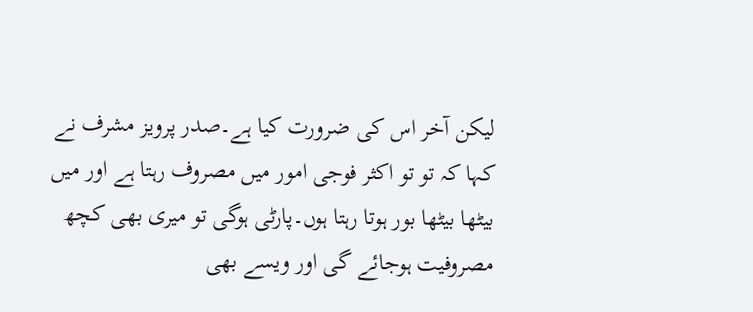لیکن آخر اس کی ضرورت کیا ہے۔صدر پرویز مشرف نے کہا کہ تو تو اکثر فوجی امور میں مصروف رہتا ہے اور میں بیٹھا بیٹھا بور ہوتا رہتا ہوں۔پارٹی ہوگی تو میری بھی کچھ مصروفیت ہوجائے گی اور ویسے بھی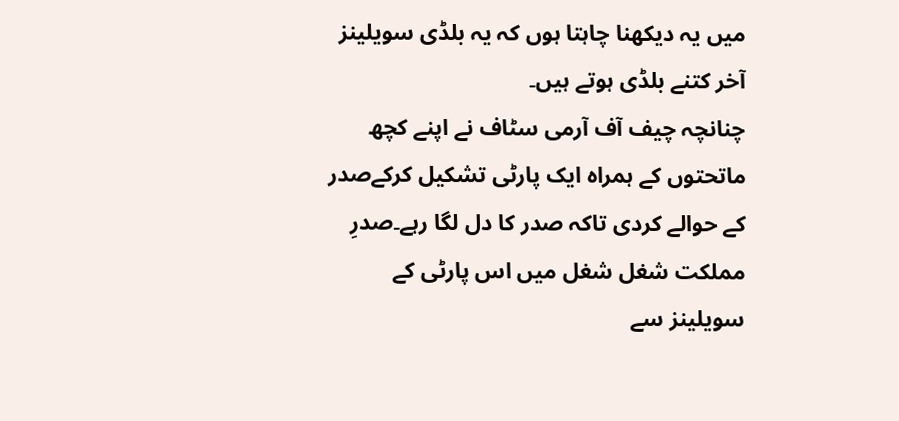میں یہ دیکھنا چاہتا ہوں کہ یہ بلڈی سویلینز آخر کتنے بلڈی ہوتے ہیں۔
چنانچہ چیف آف آرمی سٹاف نے اپنے کچھ ماتحتوں کے ہمراہ ایک پارٹی تشکیل کرکےصدر کے حوالے کردی تاکہ صدر کا دل لگا رہے۔صدرِ مملکت شغل شغل میں اس پارٹی کے سویلینز سے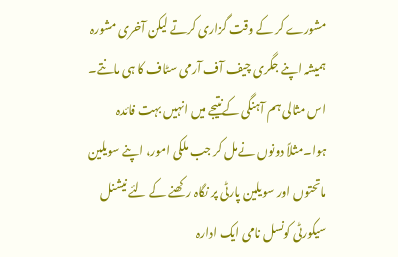مشورے کر کے وقت گزاری کرتے لیکن آخری مشورہ ہمیشہ اپنے جگری چیف آف آرمی سٹاف کا ہی مانتے۔
اس مثالی ہم آہنگی کےنتیجے میں انہیں بہت فائدہ ہوا۔مثلاً دونوں نےمل کر جب ملکی امور، اپنے سویلین ماتحتوں اور سویلین پارٹی پر نگاہ رکھنے کے لئے نیشنل سیکورٹی کونسل نامی ایک ادارہ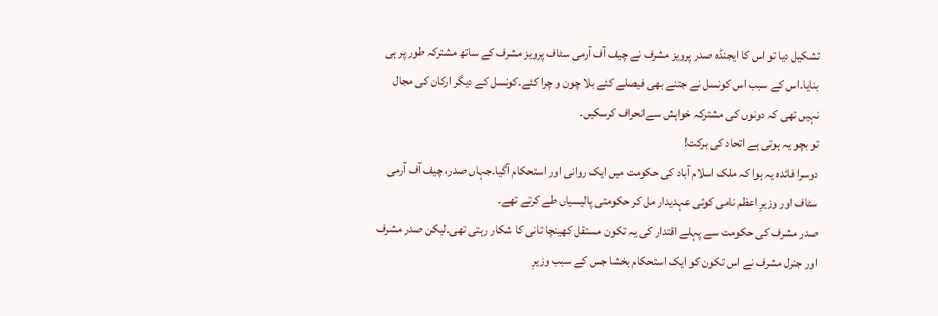تشکیل دیا تو اس کا ایجنڈہ صدر پرویز مشرف نے چیف آف آرمی سٹاف پرویز مشرف کے ساتھ مشترکہ طور پر ہی بنایا۔اس کے سبب اس کونسل نے جتنے بھی فیصلے کئے بلا چون و چرا کئے۔کونسل کے دیگر ارکان کی مجال نہیں تھی کہ دونوں کی مشترکہ خواہش سےانحراف کرسکیں۔
تو بچو یہ ہوتی ہے اتحاد کی برکت!
دوسرا فائدہ یہ ہوا کہ ملک اسلام آباد کی حکومت میں ایک روانی اور استحکام آگیا۔جہاں صدر، چیف آف آرمی سٹاف اور وزیرِ اعظم نامی کوئی عہدیدار مل کر حکومتی پالیسیاں طے کرتے تھے۔
صدر مشرف کی حکومت سے پہلے اقتدار کی یہ تکون مستقل کھینچا تانی کا شکار رہتی تھی۔لیکن صدر مشرف اور جنرل مشرف نے اس تکون کو ایک استحکام بخشا جس کے سبب وزیرِ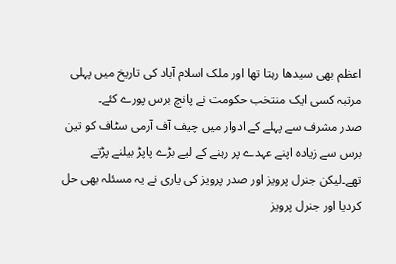اعظم بھی سیدھا رہتا تھا اور ملک اسلام آباد کی تاریخ میں پہلی مرتبہ کسی ایک منتخب حکومت نے پانچ برس پورے کئے۔
صدر مشرف سے پہلے کے ادوار میں چیف آف آرمی سٹاف کو تین برس سے زیادہ اپنے عہدے پر رہنے کے لیے بڑے پاپڑ بیلنے پڑتے تھے۔لیکن جنرل پرویز اور صدر پرویز کی یاری نے یہ مسئلہ بھی حل کردیا اور جنرل پرویز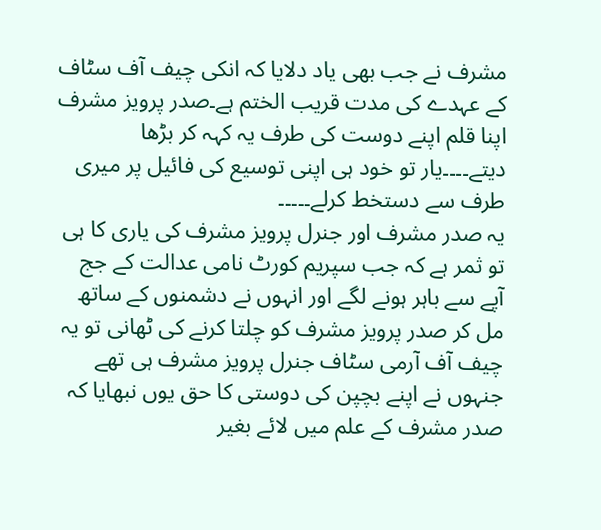مشرف نے جب بھی یاد دلایا کہ انکی چیف آف سٹاف کے عہدے کی مدت قریب الختم ہے۔صدر پرویز مشرف اپنا قلم اپنے دوست کی طرف یہ کہہ کر بڑھا دیتے۔۔۔۔یار تو خود ہی اپنی توسیع کی فائیل پر میری طرف سے دستخط کرلے۔۔۔۔۔
یہ صدر مشرف اور جنرل پرویز مشرف کی یاری کا ہی تو ثمر ہے کہ جب سپریم کورٹ نامی عدالت کے جج آپے سے باہر ہونے لگے اور انہوں نے دشمنوں کے ساتھ مل کر صدر پرویز مشرف کو چلتا کرنے کی ٹھانی تو یہ چیف آف آرمی سٹاف جنرل پرویز مشرف ہی تھے جنہوں نے اپنے بچپن کی دوستی کا حق یوں نبھایا کہ صدر مشرف کے علم میں لائے بغیر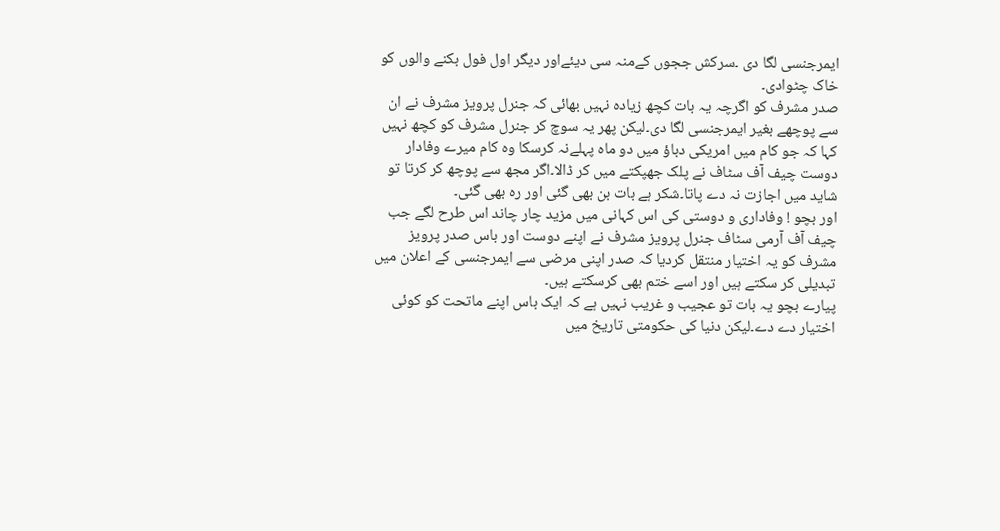ایمرجنسی لگا دی ۔سرکش ججوں کےمنہ سی دیئےاور دیگر اول فول بکنے والوں کو خاک چٹوادی۔
صدر مشرف کو اگرچہ یہ بات کچھ زیادہ نہیں بھائی کہ جنرل پرویز مشرف نے ان سے پوچھے بغیر ایمرجنسی لگا دی۔لیکن پھر یہ سوچ کر جنرل مشرف کو کچھ نہیں کہا کہ جو کام میں امریکی دباؤ میں دو ماہ پہلےنہ کرسکا وہ کام میرے وفادار دوست چیف آف سٹاف نے پلک جھپکتے میں کر ڈالا۔اگر مجھ سے پوچھ کر کرتا تو شاید میں اجازت نہ دے پاتا۔شکر ہے بات بن بھی گئی اور رہ بھی گئی۔
اور بچو ! وفاداری و دوستی کی اس کہانی میں مزید چار چاند اس طرح لگے جب چیف آف آرمی سٹاف جنرل پرویز مشرف نے اپنے دوست اور باس صدر پرویز مشرف کو یہ اختیار منتقل کردیا کہ صدر اپنی مرضی سے ایمرجنسی کے اعلان میں تبدیلی کر سکتے ہیں اور اسے ختم بھی کرسکتے ہیں۔
پیارے بچو یہ بات تو عجیب و غریب نہیں ہے کہ ایک باس اپنے ماتحت کو کوئی اختیار دے دے۔لیکن دنیا کی حکومتی تاریخ میں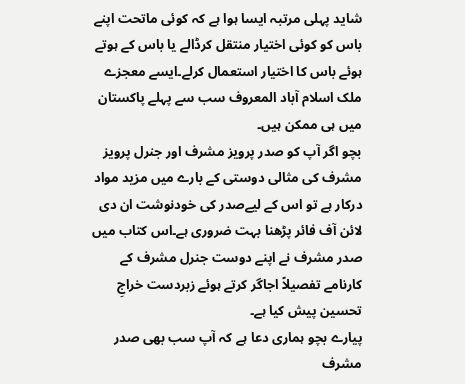شاید پہلی مرتبہ ایسا ہوا ہے کہ کوئی ماتحت اپنے باس کو کوئی اختیار منتقل کرڈالے یا باس کے ہوتے ہوئے باس کا اختیار استعمال کرلے۔ایسے معجزے ملک اسلام آباد المعروف سب سے پہلے پاکستان میں ہی ممکن ہیں۔
بچو اگر آپ کو صدر پرویز مشرف اور جنرل پرویز مشرف کی مثالی دوستی کے بارے میں مزید مواد درکار ہے تو اس کے لیےصدر کی خودنوشت ان دی لائن آف فائر پڑھنا بہت ضروری ہے۔اس کتاب میں صدر مشرف نے اپنے دوست جنرل مشرف کے کارنامے تفصیلاً اجاگر کرتے ہوئے زبردست خراجِ تحسین پیش کیا ہے۔
پیارے بچو ہماری دعا ہے کہ آپ سب بھی صدر مشرف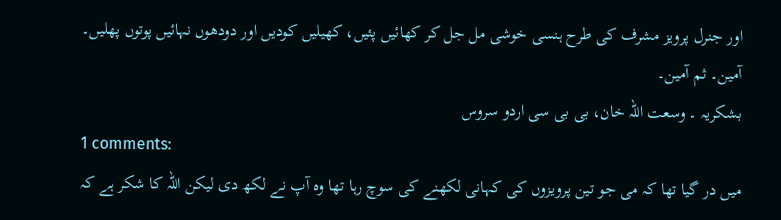اور جنرل پرویز مشرف کی طرح ہنسی خوشی مل جل کر کھائیں پئیں، کھیلیں کودیں اور دودھوں نہائیں پوتوں پھلیں۔
آمین۔ ثم آمین۔
بشکریہ ۔ وسعت اللہ خان، بی بی سی اردو سروس
1 comments:
میں در گیا تھا کہ می جو تین پرویزوں کی کہانی لکھنے کی سوچ رہا تھا وہ آپ نے لکھ دی لیکن اللہ کا شکر ہے کہ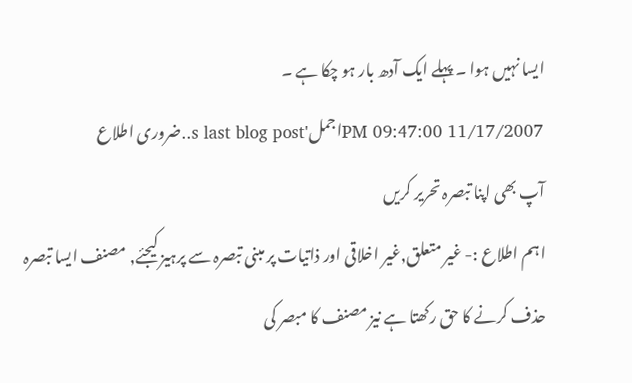ایسا نہیں ہوا ۔ پہلے ایک آدھ بار ہو چکا ہے ۔
11/17/2007 09:47:00 PMاجمل's last blog post..ضروری اطلاع
آپ بھی اپنا تبصرہ تحریر کریں
اہم اطلاع :- غیر متعلق,غیر اخلاقی اور ذاتیات پر مبنی تبصرہ سے پرہیز کیجئے, مصنف ایسا تبصرہ حذف کرنے کا حق رکھتا ہے نیز مصنف کا مبصر کی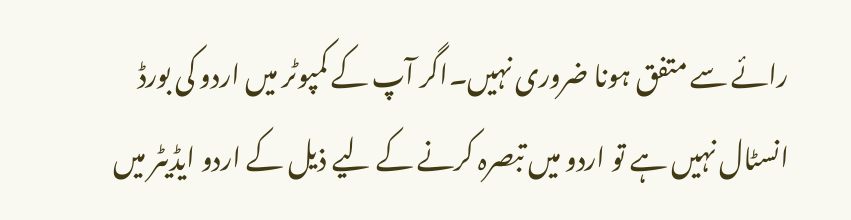رائے سے متفق ہونا ضروری نہیں۔اگر آپ کے کمپوٹر میں اردو کی بورڈ انسٹال نہیں ہے تو اردو میں تبصرہ کرنے کے لیے ذیل کے اردو ایڈیٹر میں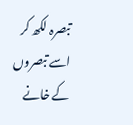تبصرہ لکھ کر اسے تبصروں کے خانے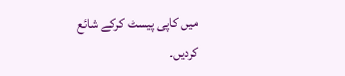میں کاپی پیسٹ کرکے شائع کردیں۔